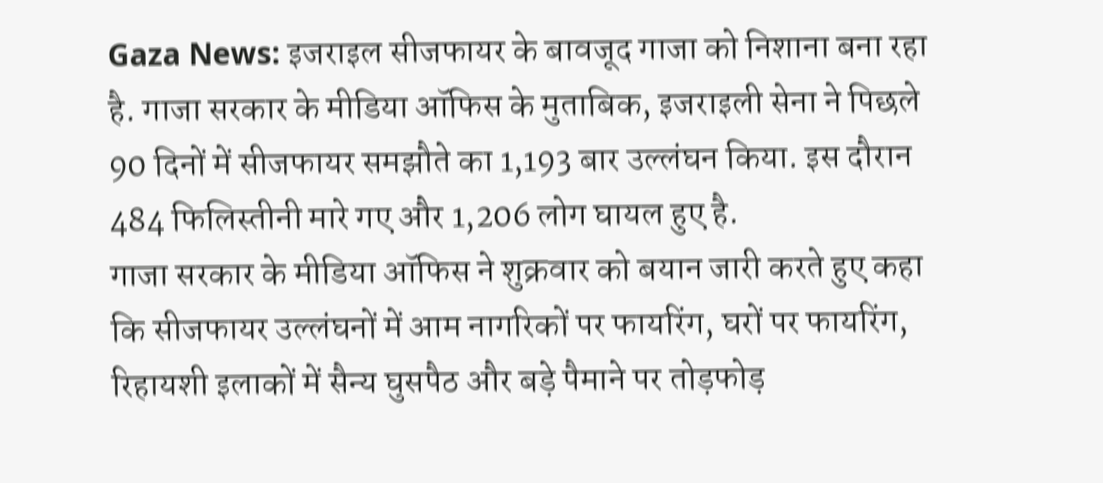Gaza News: इजराइल सीजफायर के बावजूद गाजा को निशाना बना रहा है. गाजा सरकार के मीडिया ऑफिस के मुताबिक, इजराइली सेना ने पिछले 90 दिनों में सीजफायर समझौते का 1,193 बार उल्लंघन किया. इस दौरान 484 फिलिस्तीनी मारे गए और 1,206 लोग घायल हुए है.
गाजा सरकार के मीडिया ऑफिस ने शुक्रवार को बयान जारी करते हुए कहा कि सीजफायर उल्लंघनों में आम नागरिकों पर फायरिंग, घरों पर फायरिंग, रिहायशी इलाकों में सैन्य घुसपैठ और बड़े पैमाने पर तोड़फोड़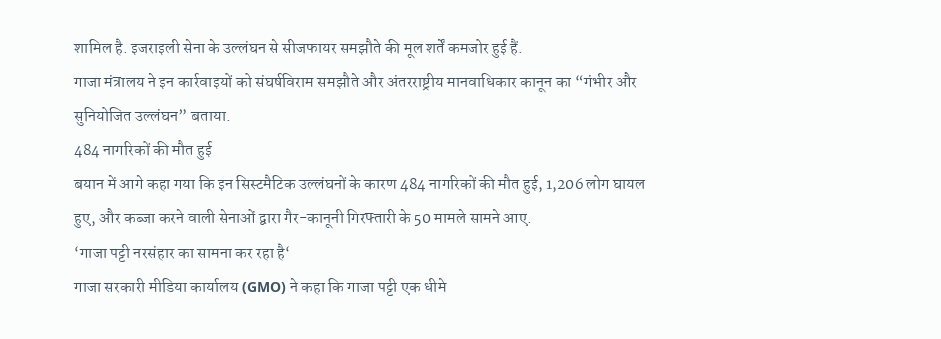शामिल है. इजराइली सेना के उल्लंघन से सीजफायर समझौते की मूल शर्तें कमजोर हुई हैं.
गाजा मंत्रालय ने इन कार्रवाइयों को संघर्षविराम समझौते और अंतरराष्ट्रीय मानवाधिकार कानून का “गंभीर और सुनियोजित उल्लंघन” बताया.
484 नागरिकों की मौत हुई
बयान में आगे कहा गया कि इन सिस्टमैटिक उल्लंघनों के कारण 484 नागरिकों की मौत हुई, 1,206 लोग घायल हुए, और कब्जा करने वाली सेनाओं द्वारा गैर-कानूनी गिरफ्तारी के 50 मामले सामने आए.
‘गाजा पट्टी नरसंहार का सामना कर रहा है‘
गाजा सरकारी मीडिया कार्यालय (GMO) ने कहा कि गाजा पट्टी एक धीमे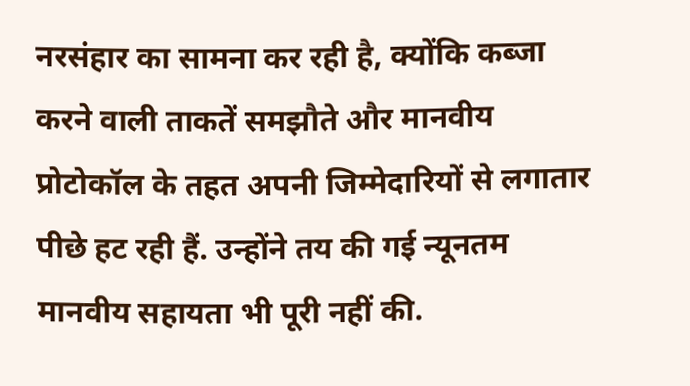नरसंहार का सामना कर रही है, क्योंकि कब्जा करने वाली ताकतें समझौते और मानवीय प्रोटोकॉल के तहत अपनी जिम्मेदारियों से लगातार पीछे हट रही हैं. उन्होंने तय की गई न्यूनतम मानवीय सहायता भी पूरी नहीं की.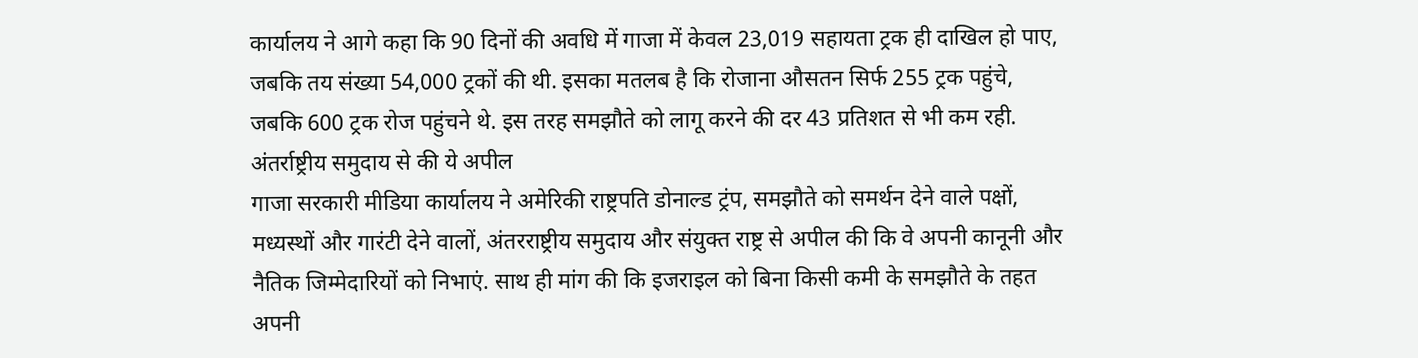कार्यालय ने आगे कहा कि 90 दिनों की अवधि में गाजा में केवल 23,019 सहायता ट्रक ही दाखिल हो पाए, जबकि तय संख्या 54,000 ट्रकों की थी. इसका मतलब है कि रोजाना औसतन सिर्फ 255 ट्रक पहुंचे, जबकि 600 ट्रक रोज पहुंचने थे. इस तरह समझौते को लागू करने की दर 43 प्रतिशत से भी कम रही.
अंतर्राष्ट्रीय समुदाय से की ये अपील
गाजा सरकारी मीडिया कार्यालय ने अमेरिकी राष्ट्रपति डोनाल्ड ट्रंप, समझौते को समर्थन देने वाले पक्षों, मध्यस्थों और गारंटी देने वालों, अंतरराष्ट्रीय समुदाय और संयुक्त राष्ट्र से अपील की कि वे अपनी कानूनी और नैतिक जिम्मेदारियों को निभाएं. साथ ही मांग की कि इजराइल को बिना किसी कमी के समझौते के तहत अपनी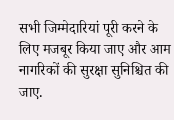सभी जिम्मेदारियां पूरी करने के लिए मजबूर किया जाए और आम नागरिकों की सुरक्षा सुनिश्चित की जाए.